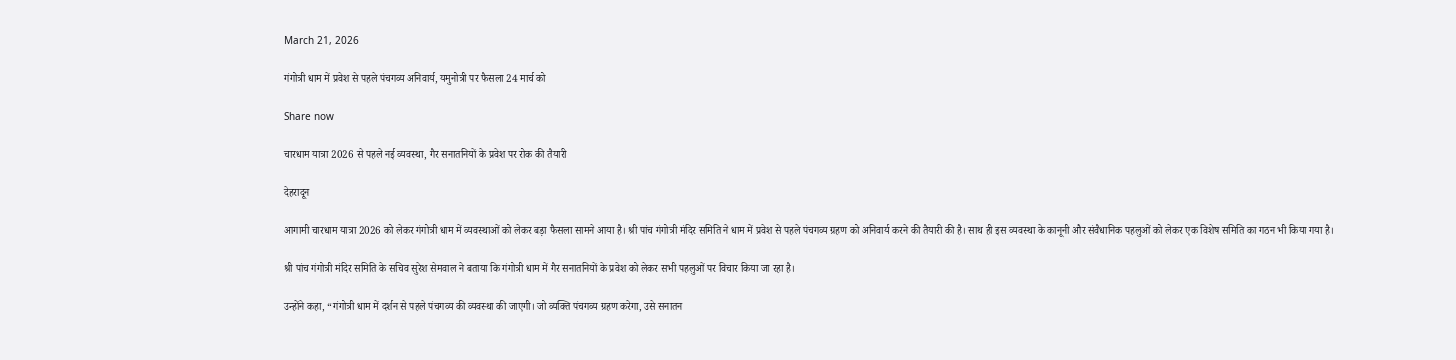March 21, 2026

गंगोत्री धाम में प्रवेश से पहले पंचगव्य अनिवार्य, यमुनोत्री पर फैसला 24 मार्च को

Share now

चारधाम यात्रा 2026 से पहले नई व्यवस्था, गैर सनातनियों के प्रवेश पर रोक की तैयारी

देहरादून

आगामी चारधाम यात्रा 2026 को लेकर गंगोत्री धाम में व्यवस्थाओं को लेकर बड़ा फैसला सामने आया है। श्री पांच गंगोत्री मंदिर समिति ने धाम में प्रवेश से पहले पंचगव्य ग्रहण को अनिवार्य करने की तैयारी की है। साथ ही इस व्यवस्था के कानूनी और संवैधानिक पहलुओं को लेकर एक विशेष समिति का गठन भी किया गया है।

श्री पांच गंगोत्री मंदिर समिति के सचिव सुरेश सेमवाल ने बताया कि गंगोत्री धाम में गैर सनातनियों के प्रवेश को लेकर सभी पहलुओं पर विचार किया जा रहा है।

उन्होंने कहा, “गंगोत्री धाम में दर्शन से पहले पंचगव्य की व्यवस्था की जाएगी। जो व्यक्ति पंचगव्य ग्रहण करेगा, उसे सनातन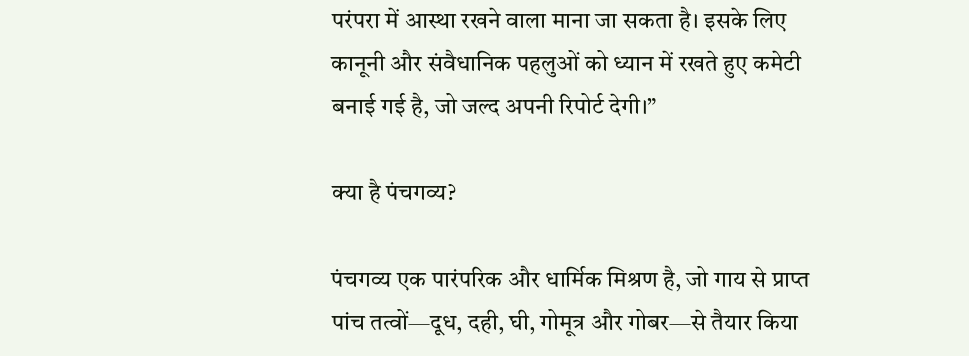परंपरा में आस्था रखने वाला माना जा सकता है। इसके लिए कानूनी और संवैधानिक पहलुओं को ध्यान में रखते हुए कमेटी बनाई गई है, जो जल्द अपनी रिपोर्ट देगी।”

क्या है पंचगव्य?

पंचगव्य एक पारंपरिक और धार्मिक मिश्रण है, जो गाय से प्राप्त पांच तत्वों—दूध, दही, घी, गोमूत्र और गोबर—से तैयार किया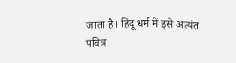जाता है। हिंदू धर्म में इसे अत्यंत पवित्र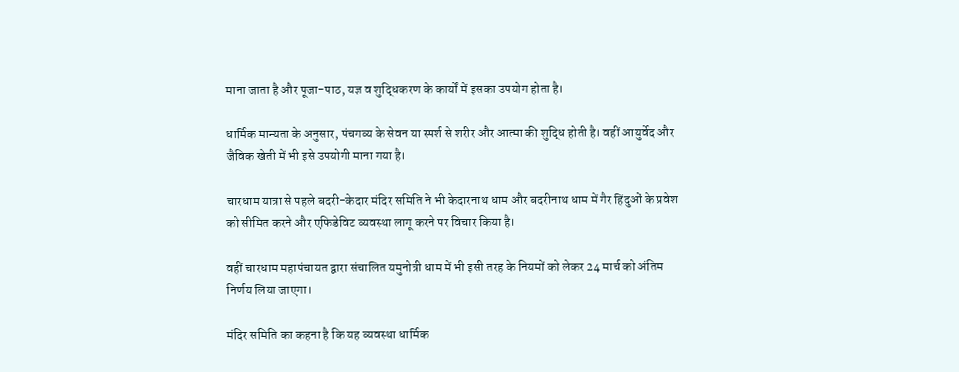माना जाता है और पूजा-पाठ, यज्ञ व शुद्धिकरण के कार्यों में इसका उपयोग होता है।

धार्मिक मान्यता के अनुसार, पंचगव्य के सेवन या स्पर्श से शरीर और आत्मा की शुद्धि होती है। वहीं आयुर्वेद और जैविक खेती में भी इसे उपयोगी माना गया है।

चारधाम यात्रा से पहले बदरी-केदार मंदिर समिति ने भी केदारनाथ धाम और बदरीनाथ धाम में गैर हिंदुओं के प्रवेश को सीमित करने और एफिडेविट व्यवस्था लागू करने पर विचार किया है।

वहीं चारधाम महापंचायत द्वारा संचालित यमुनोत्री धाम में भी इसी तरह के नियमों को लेकर 24 मार्च को अंतिम निर्णय लिया जाएगा।

मंदिर समिति का कहना है कि यह व्यवस्था धार्मिक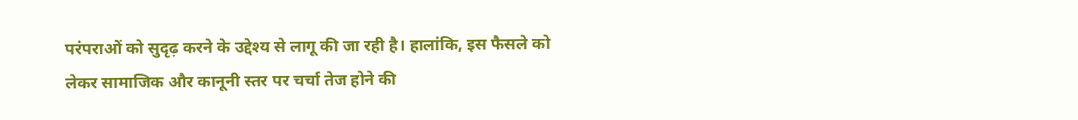परंपराओं को सुदृढ़ करने के उद्देश्य से लागू की जा रही है। हालांकि, इस फैसले को लेकर सामाजिक और कानूनी स्तर पर चर्चा तेज होने की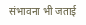संभावना भी जताई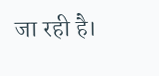जा रही है।